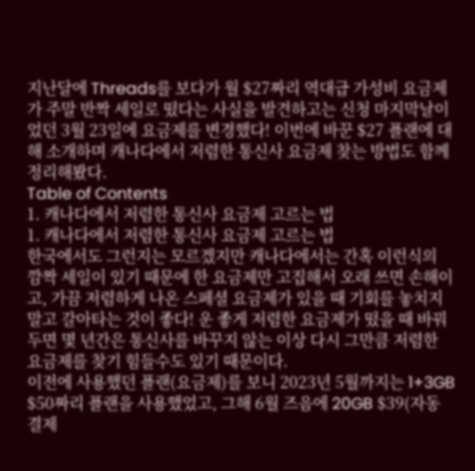지난달에 Threads를 보다가 월 $27짜리 역대급 가성비 요금제가 주말 반짝 세일로 떴다는 사실을 발견하고는 신청 마지막날이었던 3월 23일에 요금제를 변경했다! 이번에 바꾼 $27 플랜에 대해 소개하며 캐나다에서 저렴한 통신사 요금제 찾는 방법도 함께 정리해봤다.
Table of Contents
1. 캐나다에서 저렴한 통신사 요금제 고르는 법
1. 캐나다에서 저렴한 통신사 요금제 고르는 법
한국에서도 그런지는 모르겠지만 캐나다에서는 간혹 이런식의 깜짝 세일이 있기 때문에 한 요금제만 고집해서 오래 쓰면 손해이고, 가끔 저렴하게 나온 스페셜 요금제가 있을 때 기회를 놓치지 말고 갈아타는 것이 좋다! 운 좋게 저렴한 요금제가 떴을 때 바꿔두면 몇 년간은 통신사를 바꾸지 않는 이상 다시 그만큼 저렴한 요금제를 찾기 힘들수도 있기 때문이다.
이전에 사용했던 플랜(요금제)를 보니 2023년 5월까지는 1+3GB $50짜리 플랜을 사용했었고, 그해 6월 즈음에 20GB $39(자동 결제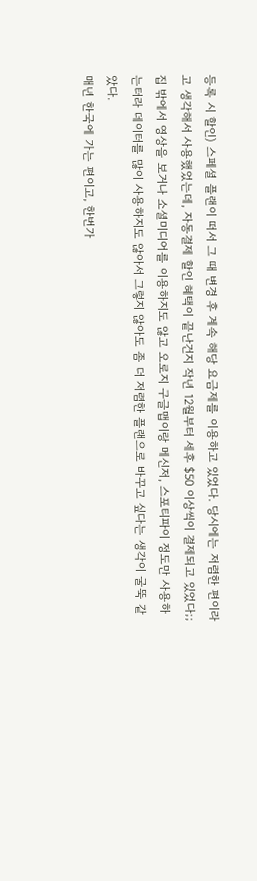등록 시 할인) 스페셜 플랜이 떠서 그 때 변경 후 계속 해당 요금제를 이용하고 있었다. 당시에는 저렴한 편이라고 생각해서 사용했었는데, 자동결제 할인 혜택이 끝난건지 작년 12월부터 세후 $50 이상씩이 결제되고 있었다;;
집 밖에서 영상을 보거나 소셜미디어를 이용하지도 않고 오로지 구글맵이랑 메신저, 스포티파이 정도만 사용하는터라 데이터를 많이 사용하지도 않아서 그렇지 않아도 좀 더 저렴한 플랜으로 바꾸고 싶다는 생각이 굴뚝 같았다.
매년 한국에 가는 편이고, 한번가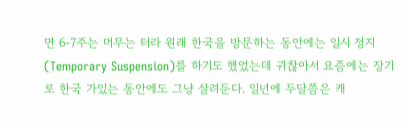면 6-7주는 머무는 터라 원래 한국을 방문하는 동안에는 일시 정지(Temporary Suspension)를 하기도 했었는데 귀찮아서 요즘에는 장기로 한국 가있는 동안에도 그냥 살려둔다. 일년에 두달쯤은 캐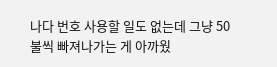나다 번호 사용할 일도 없는데 그냥 50불씩 빠져나가는 게 아까웠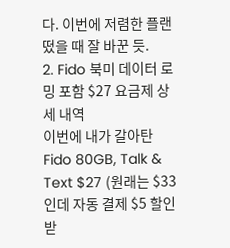다. 이번에 저렴한 플랜 떴을 때 잘 바꾼 듯.
2. Fido 북미 데이터 로밍 포함 $27 요금제 상세 내역
이번에 내가 갈아탄 Fido 80GB, Talk & Text $27 (원래는 $33인데 자동 결제 $5 할인받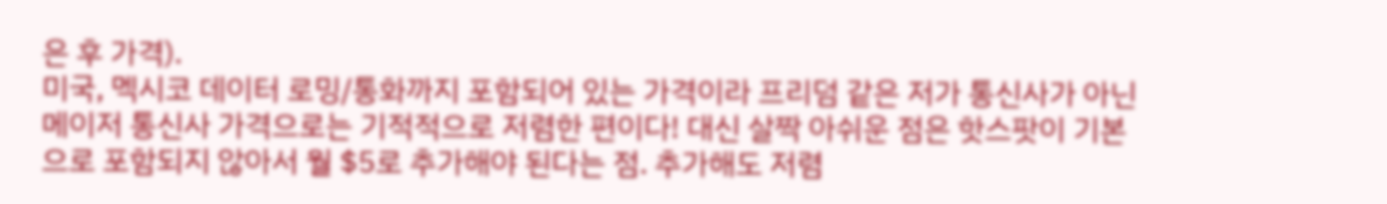은 후 가격).
미국, 멕시코 데이터 로밍/통화까지 포함되어 있는 가격이라 프리덤 같은 저가 통신사가 아닌 메이저 통신사 가격으로는 기적적으로 저렴한 편이다! 대신 살짝 아쉬운 점은 핫스팟이 기본으로 포함되지 않아서 월 $5로 추가해야 된다는 점. 추가해도 저렴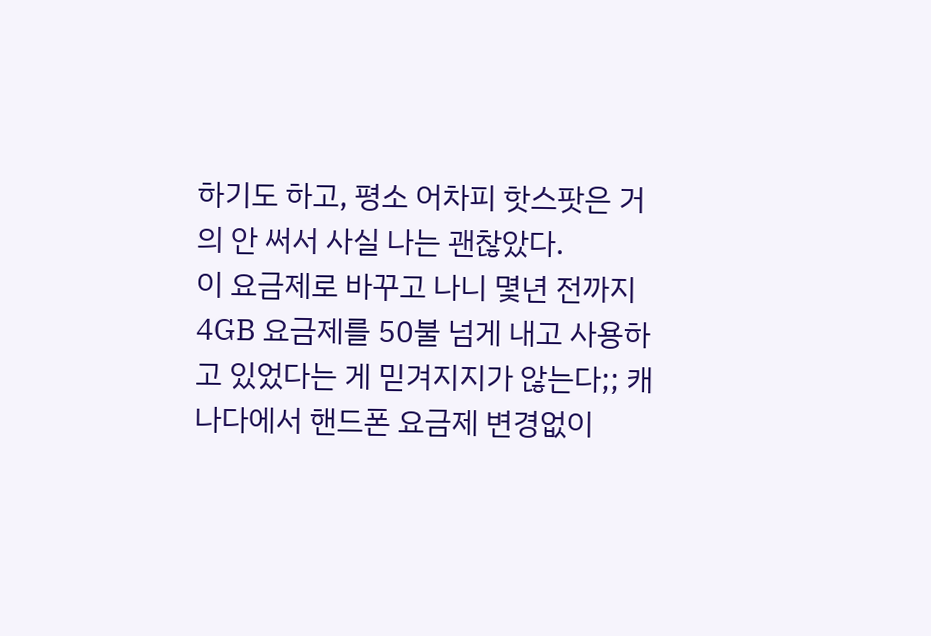하기도 하고, 평소 어차피 핫스팟은 거의 안 써서 사실 나는 괜찮았다.
이 요금제로 바꾸고 나니 몇년 전까지 4GB 요금제를 50불 넘게 내고 사용하고 있었다는 게 믿겨지지가 않는다;; 캐나다에서 핸드폰 요금제 변경없이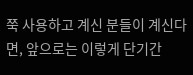쭉 사용하고 계신 분들이 계신다면, 앞으로는 이렇게 단기간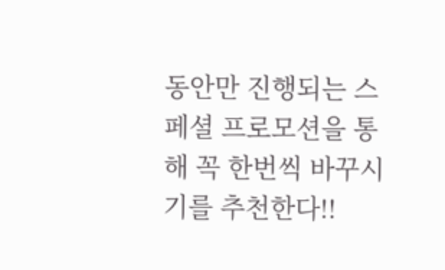동안만 진행되는 스페셜 프로모션을 통해 꼭 한번씩 바꾸시기를 추천한다!!